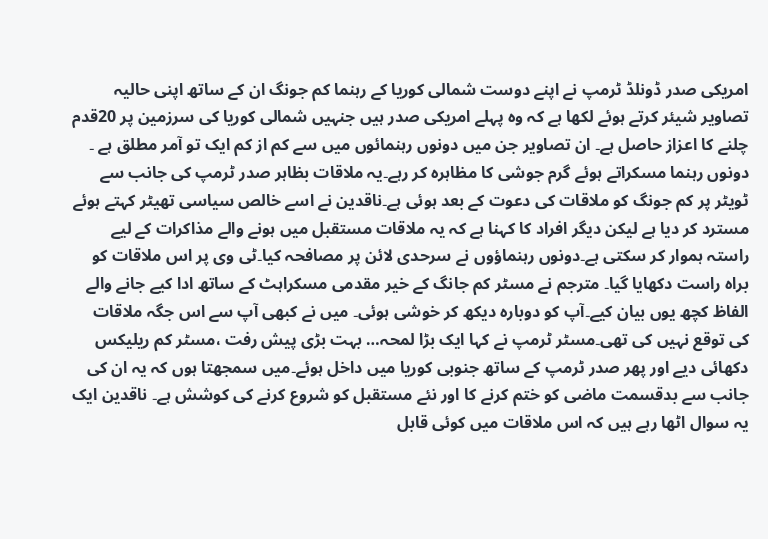امریکی صدر ڈونلڈ ٹرمپ نے اپنے دوست شمالی کوریا کے رہنما کم جونگ ان کے ساتھ اپنی حالیہ تصاویر شیئر کرتے ہوئے لکھا ہے کہ وہ پہلے امریکی صدر ہیں جنہیں شمالی کوریا کی سرزمین پر 20قدم چلنے کا اعزاز حاصل ہے۔ ان تصاویر جن میں دونوں رہنمائوں میں سے کم از کم ایک تو آمر مطلق ہے ۔ دونوں رہنما مسکراتے ہوئے گرم جوشی کا مظاہرہ کر رہے۔یہ ملاقات بظاہر صدر ٹرمپ کی جانب سے ٹویٹر پر کم جونگ کو ملاقات کی دعوت کے بعد ہوئی ہے۔ناقدین نے اسے خالص سیاسی تھیٹر کہتے ہوئے مسترد کر دیا ہے لیکن دیگر افراد کا کہنا ہے کہ یہ ملاقات مستقبل میں ہونے والے مذاکرات کے لیے راستہ ہموار کر سکتی ہے۔دونوں رہنماؤوں نے سرحدی لائن پر مصافحہ کیا۔ٹی وی پر اس ملاقات کو براہ راست دکھایا گیا۔ مترجم نے مسٹر کم جانگ کے خیر مقدمی مسکراہٹ کے ساتھ ادا کیے جانے والے الفاظ کچھ یوں بیان کیے۔آپ کو دوبارہ دیکھ کر خوشی ہوئی۔ میں نے کبھی آپ سے اس جگہ ملاقات کی توقع نہیں کی تھی۔مسٹر ٹرمپ نے کہا ایک بڑا لمحہ… بہت بڑی پیش رفت ،مسٹر کم ریلیکس دکھائی دیے اور پھر صدر ٹرمپ کے ساتھ جنوبی کوریا میں داخل ہوئے۔میں سمجھتا ہوں کہ یہ ان کی جانب سے بدقسمت ماضی کو ختم کرنے کا اور نئے مستقبل کو شروع کرنے کی کوشش ہے۔ ناقدین ایک یہ سوال اٹھا رہے ہیں کہ اس ملاقات میں کوئی قابل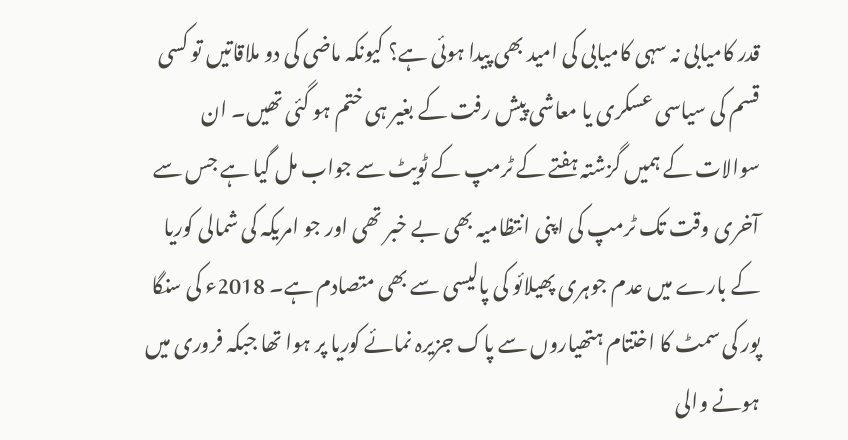قدر کامیابی نہ سہی کامیابی کی امید بھی پیدا ہوئی ہے؟ کیونکہ ماضی کی دو ملاقاتیں تو کسی قسم کی سیاسی عسکری یا معاشی پیش رفت کے بغیر ہی ختم ہو گئی تھیں۔ ان سوالات کے ہمیں گزشتہ ہفتے کے ٹرمپ کے ٹویٹ سے جواب مل گیا ہے جس سے آخری وقت تک ٹرمپ کی اپنی انتظامیہ بھی بے خبر تھی اور جو امریکہ کی شمالی کوریا کے بارے میں عدم جوہری پھیلائو کی پالیسی سے بھی متصادم ہے۔ 2018ء کی سنگا پور کی سمٹ کا اختتام ہتھیاروں سے پاک جزیرہ نمائے کوریا پر ہوا تھا جبکہ فروری میں ہونے والی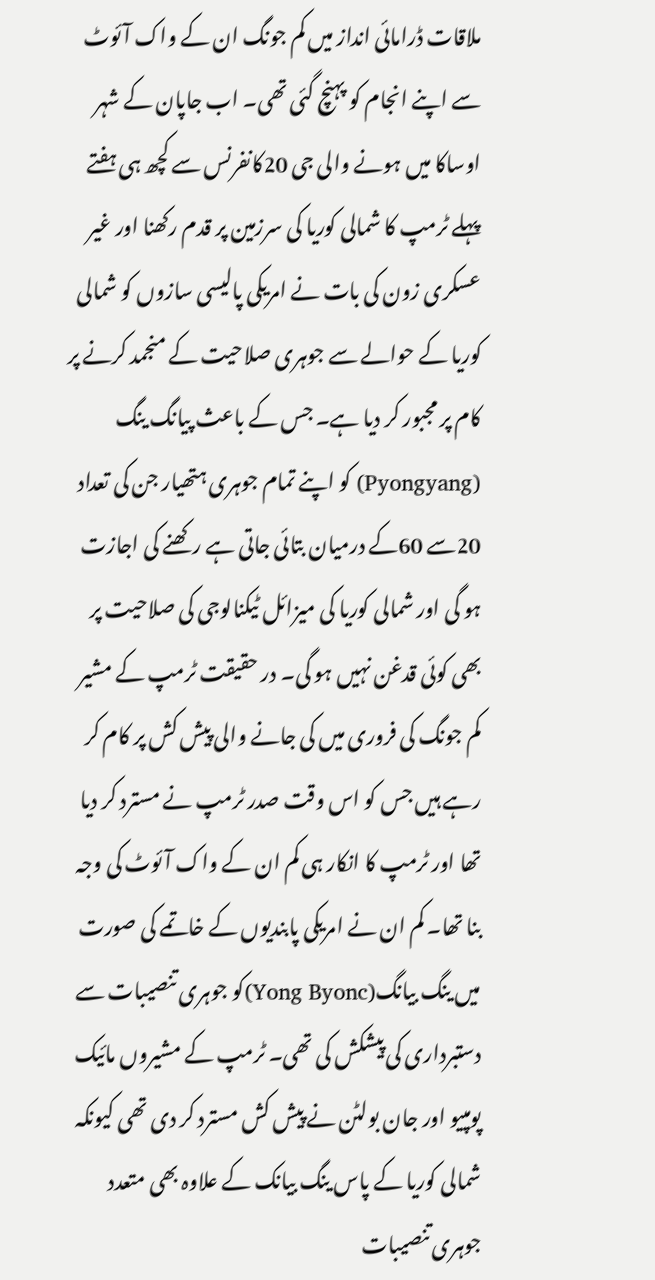ملاقات ڈرامائی انداز میں کم جونگ ان کے واک آئوٹ سے اپنے انجام کو پہنچ گئی تھی۔ اب جاپان کے شہر اوساکا میں ہونے والی جی 20کانفرنس سے کچھ ہی ہفتے پہلے ٹرمپ کا شمالی کوریا کی سرزمین پر قدم رکھنا اور غیر عسکری زون کی بات نے امریکی پالیسی سازوں کو شمالی کوریا کے حوالے سے جوہری صلاحیت کے منجمد کرنے پر کام پر مجبور کر دیا ہے۔ جس کے باعث پیانگ ینگ (Pyongyang) کو اپنے تمام جوہری ہتھیار جن کی تعداد 20سے 60کے درمیان بتائی جاتی ہے رکھنے کی اجازت ہو گی اور شمالی کوریا کی میزائل ٹیکنالوجی کی صلاحیت پر بھی کوئی قدغن نہیں ہو گی۔ در حقیقت ٹرمپ کے مشیر کم جونگ کی فروری میں کی جانے والی پیش کش پر کام کر رہے ہیں جس کو اس وقت صدر ٹرمپ نے مسترد کر دیا تھا اور ٹرمپ کا انکار ہی کم ان کے واک آئوٹ کی وجہ بنا تھا۔ کم ان نے امریکی پابندیوں کے خاتمے کی صورت میں ینگ بیانگ(Yong Byonc)کو جوہری تنصیبات سے دستبرداری کی پیشکش کی تھی۔ ٹرمپ کے مشیروں مائیک پومپیو اور جان بولٹن نے پیش کش مسترد کر دی تھی کیونکہ شمالی کوریا کے پاس ینگ بیانک کے علاوہ بھی متعدد جوہری تنصیبات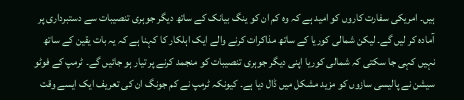ہیں۔ امریکی سفارت کاروں کو امید ہے کہ وہ کم ان کو ینگ بیانک کے ساتھ دیگر جوہری تنصیبات سے دستبرداری پر آمادہ کر لیں گے۔ لیکن شمالی کوریا کے ساتھ مذاکرات کرنے والے ایک اہلکار کا کہنا ہے کہ یہ بات یقین کے ساتھ نہیں کہی جا سکتی کہ شمالی کوریا اپنی دیگر جوہری تنصیبات کو منجمد کرنے پر تیار ہو جائیں گے۔ ٹرمپ کے فوٹو سیشن نے پالیسی سازوں کو مزید مشکل میں ڈال دیا ہے۔ کیونکہ ٹرمپ نے کم جونگ ان کی تعریف ایک ایسے وقت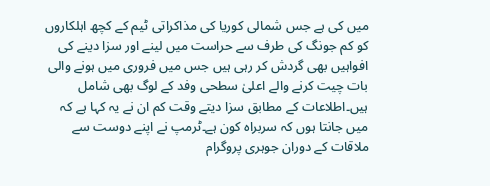میں کی ہے جس شمالی کوریا کی مذاکراتی ٹیم کے کچھ اہلکاروں کو کم جونگ کی طرف سے حراست میں لینے اور سزا دینے کی افواہیں بھی گردش کر رہی ہیں جس میں فروری میں ہونے والی بات چیت کرنے والے اعلیٰ سطحی وفد کے لوگ بھی شامل ہیں۔اطلاعات کے مطابق سزا دیتے وقت کم ان نے یہ کہا ہے کہ میں جانتا ہوں کہ سربراہ کون ہے۔ٹرمپ نے اپنے دوست سے ملاقات کے دوران جوہری پروگرام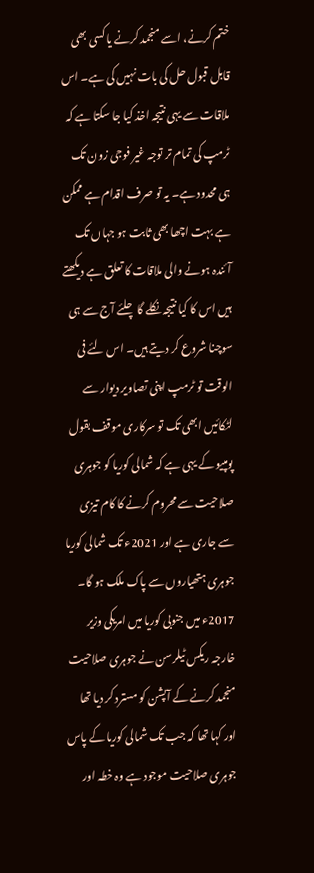ختم کرنے، اسے منجمد کرنے یا کسی بھی قابل قبول حل کی بات نہیں کی ہے۔ اس ملاقات سے یہی نتیجہ اخذ کیا جا سکتا ہے کہ ٹرمپ کی تمام تر توجہ غیر فوجی زون تک ہی محدود ہے۔ یہ تو صرف اقدام ہے ممکن ہے بہت اچھا بھی ثابت ہو جہاں تک آئندہ ہونے والی ملاقات کا تعلق ہے دیکھتے ہیں اس کا کیا نتیجہ نکلے گا چلئے آج سے ہی سوچنا شروع کر دیتے ہیں۔ اس لئے فی الوقت تو ٹرمپ اپنی تصاویر دیوار سے لٹکائیں ابھی تک تو سرکاری موقف بقول پومپیو کے یہی ہے کہ شمالی کوریا کو جوہری صلاحیت سے محروم کرنے کا کام تیزی سے جاری ہے اور 2021ء تک شمالی کوریا جوہری ہتھیاروں سے پاک ملک ہو گا۔ 2017ء میں جنوبی کوریا میں امریکی وزیر خارجہ ریکس ٹیلرسن نے جوہری صلاحیت منجمد کرنے کے آپشن کو مسترد کر دیا تھا اور کہا تھا کہ جب تک شمالی کوریا کے پاس جوہری صلاحیت موجود ہے وہ خطہ اور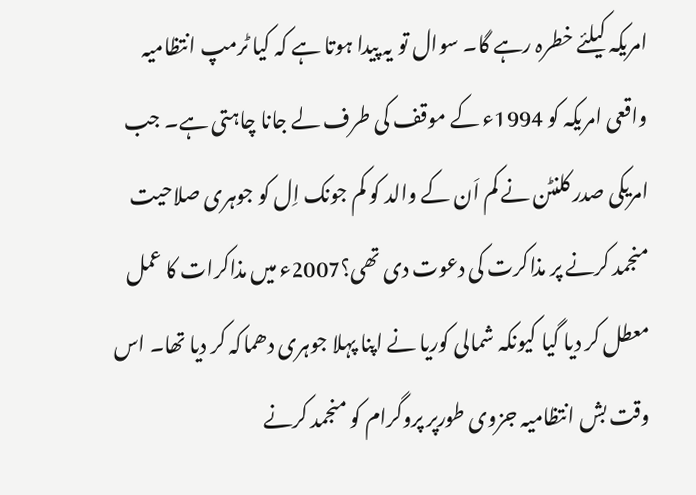امریکہ کیلئے خطرہ رہے گا۔ سوال تو یہ پیدا ہوتا ہے کہ کیا ٹرمپ انتظامیہ واقعی امریکہ کو 1994ء کے موقف کی طرف لے جانا چاہتی ہے۔ جب امریکی صدر کلنٹن نے کم اَن کے والد کو کم جونک اِل کو جوہری صلاحیت منجمد کرنے پر مذاکرت کی دعوت دی تھی؟2007ء میں مذاکرات کا عمل معطل کر دیا گیا کیونکہ شمالی کوریا نے اپنا پہلا جوہری دھماکہ کر دیا تھا۔ اس وقت بش انتظامیہ جزوی طورپر پروگرام کو منجمد کرنے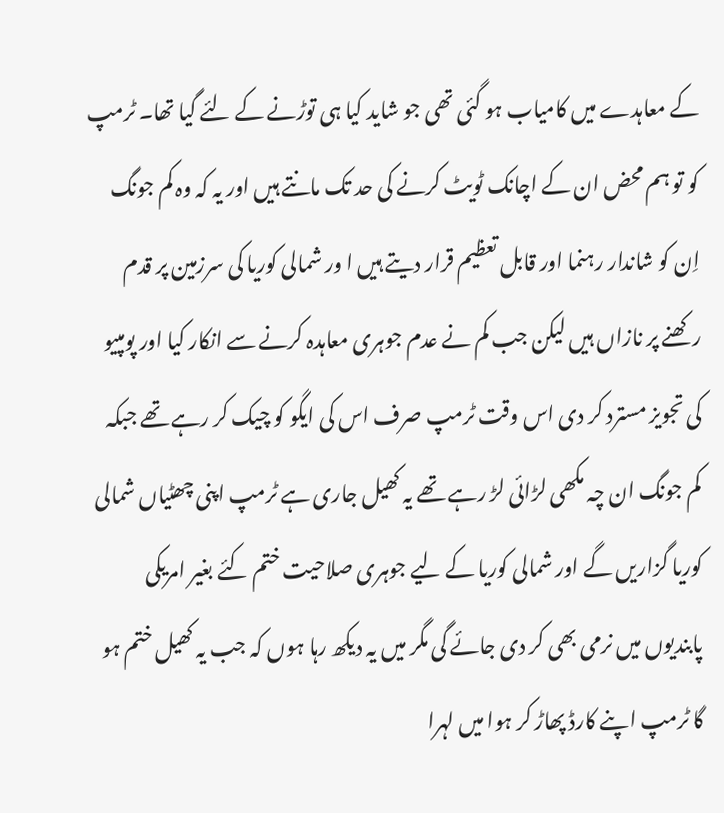کے معاہدے میں کامیاب ہو گئی تھی جو شاید کیا ہی توڑنے کے لئے گیا تھا۔ ٹرمپ کو تو ہم محض ان کے اچانک ٹویٹ کرنے کی حد تک مانتے ہیں اور یہ کہ وہ کم جونگ اِن کو شاندار رہنما اور قابل تعظیم قرار دیتے ہیں ا ور شمالی کوریا کی سرزمین پر قدم رکھنے پر نازاں ہیں لیکن جب کم نے عدم جوہری معاہدہ کرنے سے انکار کیا اور پومپیو کی تجویز مسترد کر دی اس وقت ٹرمپ صرف اس کی ایگو کو چیک کر رہے تھے جبکہ کم جونگ ان چہ مکھی لڑائی لڑ رہے تھے یہ کھیل جاری ہے ٹرمپ اپنی چھٹیاں شمالی کوریا گزاریں گے اور شمالی کوریا کے لیے جوہری صلاحیت ختم کئے بغیر امریکی پابندیوں میں نرمی بھی کر دی جائے گی مگر میں یہ دیکھ رہا ہوں کہ جب یہ کھیل ختم ہو گا ٹرمپ اپنے کارڈ پھاڑ کر ہوا میں لہرا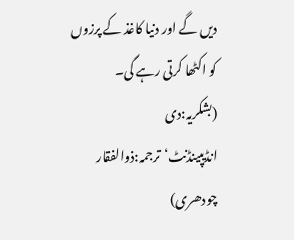دیں گے اور دنیا کاغذ کے پرزوں کو اکٹھا کرتی رہے گی۔ (بشکریہ:دی انڈیپینڈنٹ‘ترجمہ:ذوالفقار چودھری)